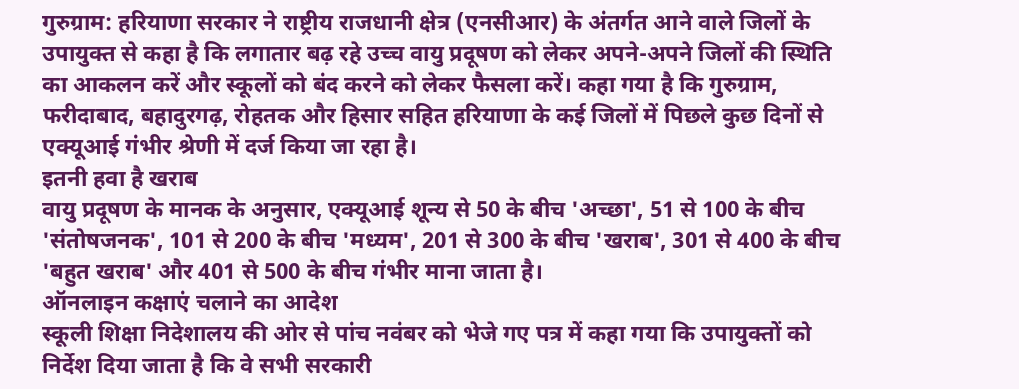गुरुग्राम: हरियाणा सरकार ने राष्ट्रीय राजधानी क्षेत्र (एनसीआर) के अंतर्गत आने वाले जिलों के उपायुक्त से कहा है कि लगातार बढ़ रहे उच्च वायु प्रदूषण को लेकर अपने-अपने जिलों की स्थिति का आकलन करें और स्कूलों को बंद करने को लेकर फैसला करें। कहा गया है कि गुरुग्राम, फरीदाबाद, बहादुरगढ़, रोहतक और हिसार सहित हरियाणा के कई जिलों में पिछले कुछ दिनों से एक्यूआई गंभीर श्रेणी में दर्ज किया जा रहा है।
इतनी हवा है खराब
वायु प्रदूषण के मानक के अनुसार, एक्यूआई शून्य से 50 के बीच 'अच्छा', 51 से 100 के बीच 'संतोषजनक', 101 से 200 के बीच 'मध्यम', 201 से 300 के बीच 'खराब', 301 से 400 के बीच 'बहुत खराब' और 401 से 500 के बीच गंभीर माना जाता है।
ऑनलाइन कक्षाएं चलाने का आदेश
स्कूली शिक्षा निदेशालय की ओर से पांच नवंबर को भेजे गए पत्र में कहा गया कि उपायुक्तों को निर्देश दिया जाता है कि वे सभी सरकारी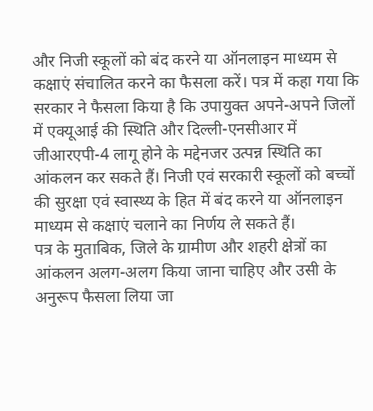और निजी स्कूलों को बंद करने या ऑनलाइन माध्यम से कक्षाएं संचालित करने का फैसला करें। पत्र में कहा गया कि सरकार ने फैसला किया है कि उपायुक्त अपने-अपने जिलों में एक्यूआई की स्थिति और दिल्ली-एनसीआर में जीआरएपी-4 लागू होने के मद्देनजर उत्पन्न स्थिति का आंकलन कर सकते हैं। निजी एवं सरकारी स्कूलों को बच्चों की सुरक्षा एवं स्वास्थ्य के हित में बंद करने या ऑनलाइन माध्यम से कक्षाएं चलाने का निर्णय ले सकते हैं।
पत्र के मुताबिक, जिले के ग्रामीण और शहरी क्षेत्रों का आंकलन अलग-अलग किया जाना चाहिए और उसी के अनुरूप फैसला लिया जा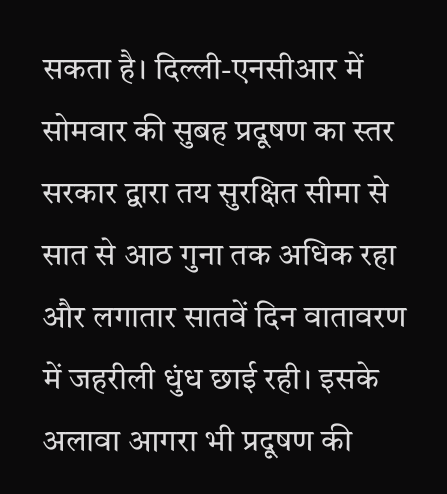सकता है। दिल्ली-एनसीआर में सोमवार की सुबह प्रदूषण का स्तर सरकार द्वारा तय सुरक्षित सीमा से सात से आठ गुना तक अधिक रहा और लगातार सातवें दिन वातावरण में जहरीली धुंध छाई रही। इसके अलावा आगरा भी प्रदूषण की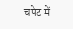चपेट में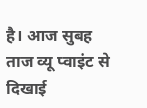है। आज सुबह ताज व्यू प्वाइंट से दिखाई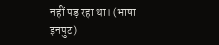नहीं पड़ रहा था। (भाषा इनपुट)